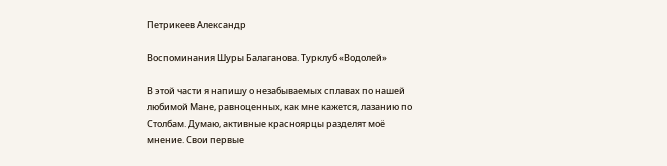Петрикеев Александр

Воспоминания Шуры Балаганова. Турклуб «Водолей»

В этой части я напишу о незабываемых сплавах по нашей любимой Мане, равноценных, как мне кажется, лазанию по Столбам. Думаю, активные красноярцы разделят моё мнение. Свои первые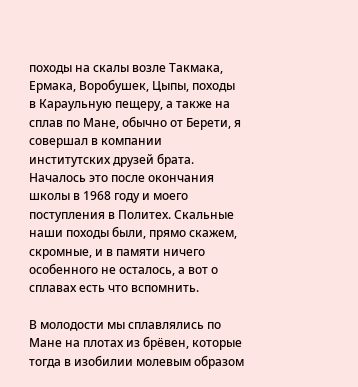походы на скалы возле Такмака, Ермака, Воробушек, Цыпы, походы в Караульную пещеру, а также на сплав по Мане, обычно от Берети, я совершал в компании институтских друзей брата. Началось это после окончания школы в 1968 году и моего поступления в Политех. Скальные наши походы были, прямо скажем, скромные, и в памяти ничего особенного не осталось, а вот о сплавах есть что вспомнить.

В молодости мы сплавлялись по Мане на плотах из брёвен, которые тогда в изобилии молевым образом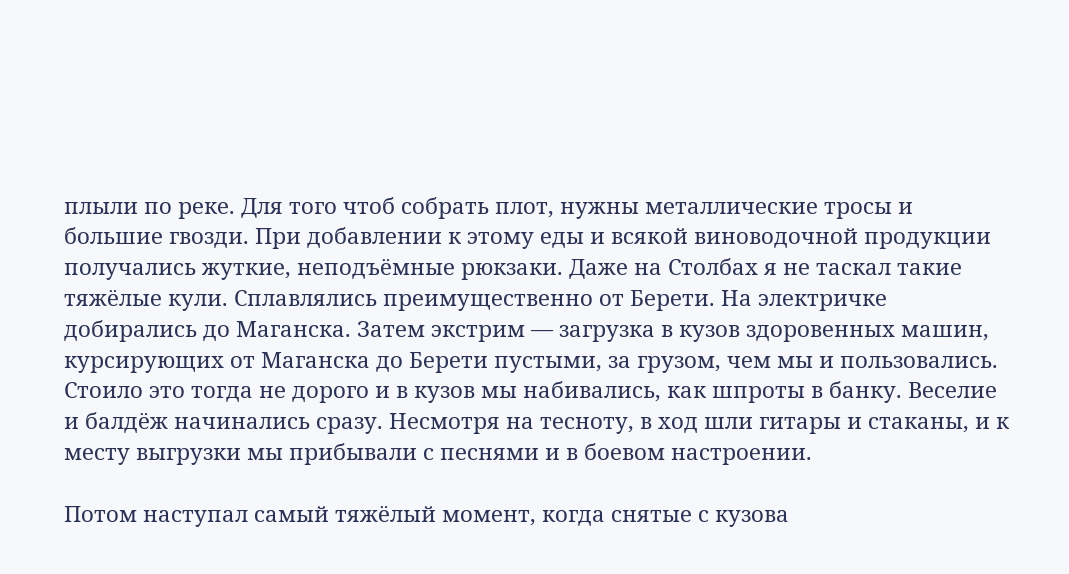плыли по реке. Для того чтоб собрать плот, нужны металлические тросы и большие гвозди. При добавлении к этому еды и всякой виноводочной продукции получались жуткие, неподъёмные рюкзаки. Даже на Столбах я не таскал такие тяжёлые кули. Сплавлялись преимущественно от Берети. На электричке добирались до Маганска. Затем экстрим — загрузка в кузов здоровенных машин, курсирующих от Маганска до Берети пустыми, за грузом, чем мы и пользовались. Стоило это тогда не дорого и в кузов мы набивались, как шпроты в банку. Веселие и балдёж начинались сразу. Несмотря на тесноту, в ход шли гитары и стаканы, и к месту выгрузки мы прибывали с песнями и в боевом настроении.

Потом наступал самый тяжёлый момент, когда снятые с кузова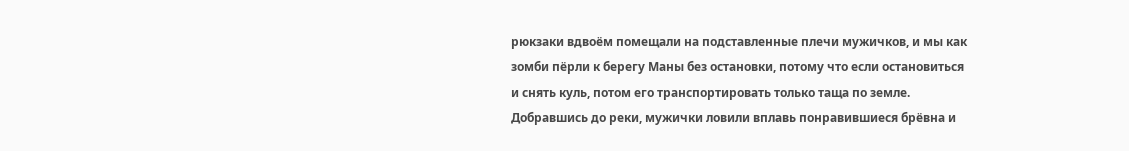рюкзаки вдвоём помещали на подставленные плечи мужичков, и мы как зомби пёрли к берегу Маны без остановки, потому что если остановиться и снять куль, потом его транспортировать только таща по земле. Добравшись до реки, мужички ловили вплавь понравившиеся брёвна и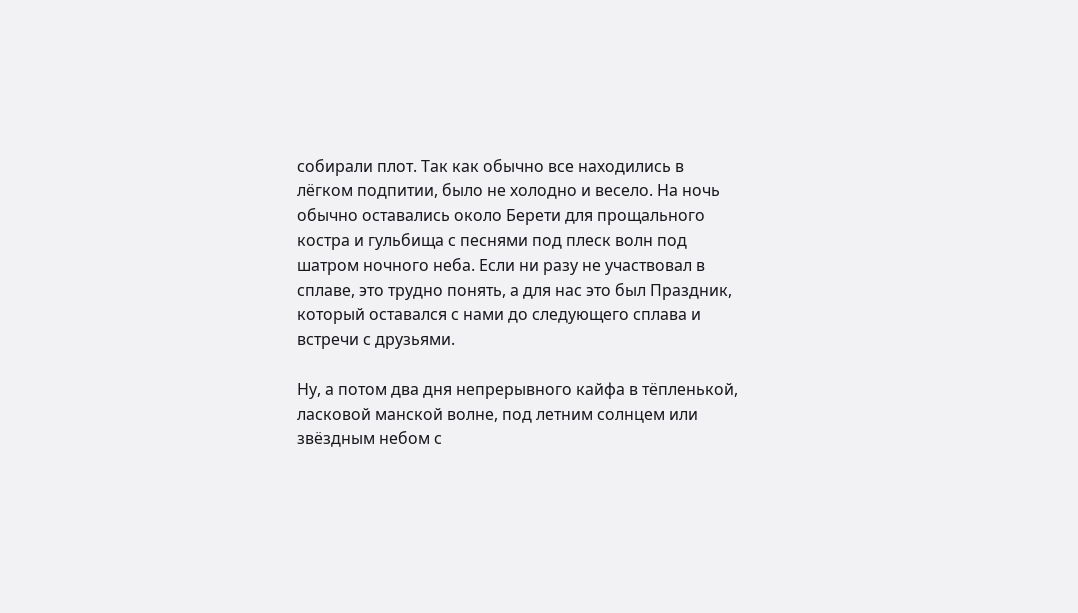собирали плот. Так как обычно все находились в лёгком подпитии, было не холодно и весело. На ночь обычно оставались около Берети для прощального костра и гульбища с песнями под плеск волн под шатром ночного неба. Если ни разу не участвовал в сплаве, это трудно понять, а для нас это был Праздник, который оставался с нами до следующего сплава и встречи с друзьями.

Ну, а потом два дня непрерывного кайфа в тёпленькой, ласковой манской волне, под летним солнцем или звёздным небом с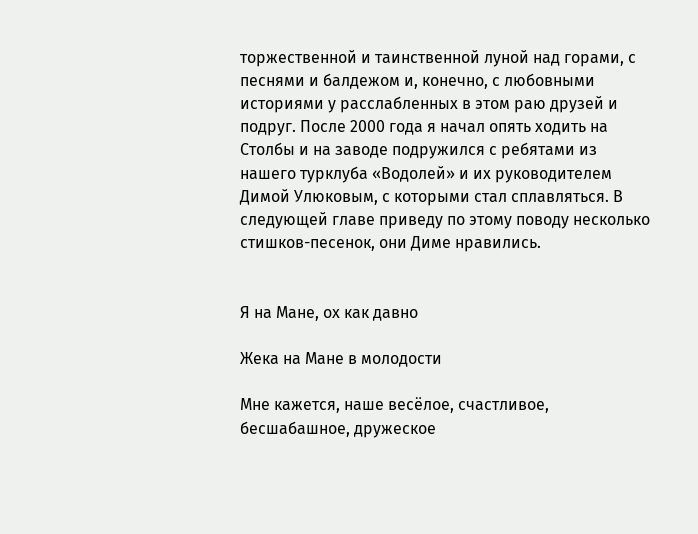торжественной и таинственной луной над горами, с песнями и балдежом и, конечно, с любовными историями у расслабленных в этом раю друзей и подруг. После 2000 года я начал опять ходить на Столбы и на заводе подружился с ребятами из нашего турклуба «Водолей» и их руководителем Димой Улюковым, с которыми стал сплавляться. В следующей главе приведу по этому поводу несколько стишков-песенок, они Диме нравились.


Я на Мане, ох как давно

Жека на Мане в молодости

Мне кажется, наше весёлое, счастливое, бесшабашное, дружеское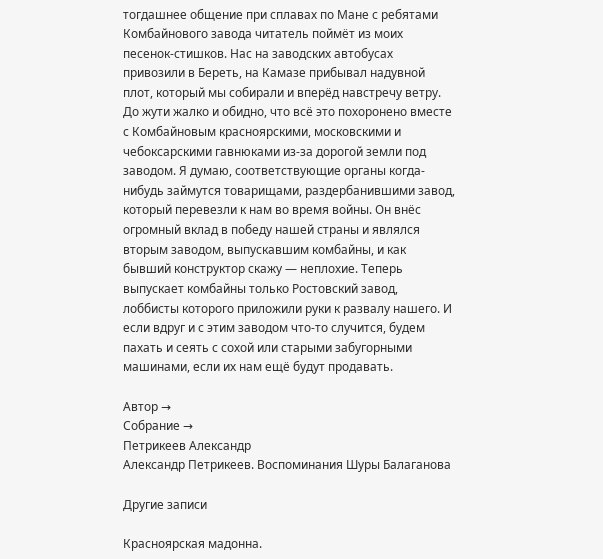тогдашнее общение при сплавах по Мане с ребятами Комбайнового завода читатель поймёт из моих песенок-стишков. Нас на заводских автобусах привозили в Береть, на Камазе прибывал надувной плот, который мы собирали и вперёд навстречу ветру. До жути жалко и обидно, что всё это похоронено вместе с Комбайновым красноярскими, московскими и чебоксарскими гавнюками из-за дорогой земли под заводом. Я думаю, соответствующие органы когда-нибудь займутся товарищами, раздербанившими завод, который перевезли к нам во время войны. Он внёс огромный вклад в победу нашей страны и являлся вторым заводом, выпускавшим комбайны, и как бывший конструктор скажу — неплохие. Теперь выпускает комбайны только Ростовский завод, лоббисты которого приложили руки к развалу нашего. И если вдруг и с этим заводом что-то случится, будем пахать и сеять с сохой или старыми забугорными машинами, если их нам ещё будут продавать.

Автор →
Собрание →
Петрикеев Александр
Александр Петрикеев. Воспоминания Шуры Балаганова

Другие записи

Красноярская мадонна.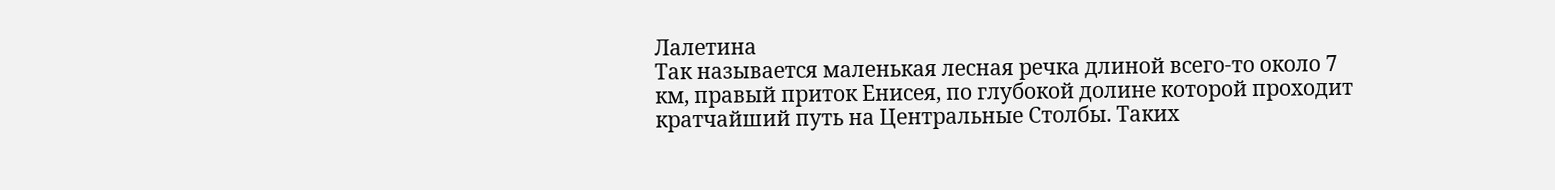Лалетина
Так называется маленькая лесная речка длиной всего-то около 7 км, правый приток Енисея, по глубокой долине которой проходит кратчайший путь на Центральные Столбы. Таких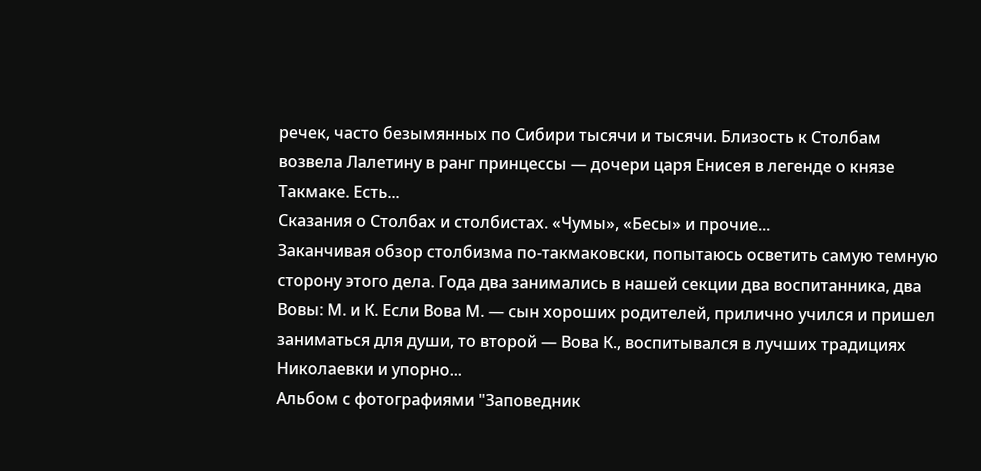речек, часто безымянных по Сибири тысячи и тысячи. Близость к Столбам возвела Лалетину в ранг принцессы — дочери царя Енисея в легенде о князе Такмаке. Есть...
Сказания о Столбах и столбистах. «Чумы», «Бесы» и прочие...
Заканчивая обзор столбизма по-такмаковски, попытаюсь осветить самую темную сторону этого дела. Года два занимались в нашей секции два воспитанника, два Вовы: М. и К. Если Вова М. — сын хороших родителей, прилично учился и пришел заниматься для души, то второй — Вова К., воспитывался в лучших традициях Николаевки и упорно...
Альбом с фотографиями "Заповедник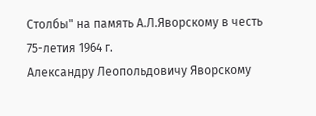Столбы" на память А.Л.Яворскому в честь 75-летия 1964 г.
Александру Леопольдовичу Яворскому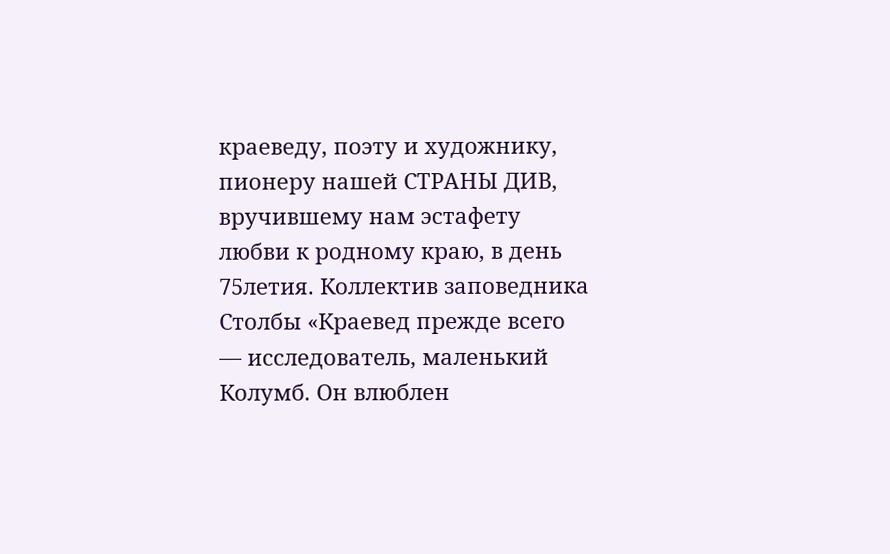краеведу, поэту и художнику, пионеру нашей СТРАНЫ ДИВ, вручившему нам эстафету любви к родному краю, в день 75летия. Коллектив заповедника Столбы «Краевед прежде всего — исследователь, маленький Колумб. Он влюблен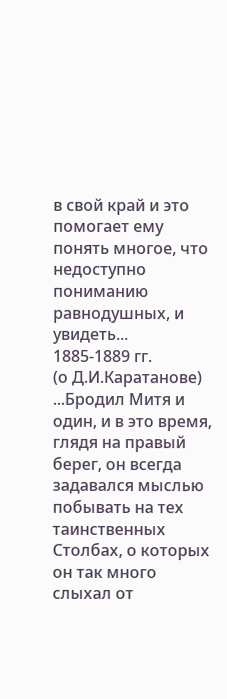в свой край и это помогает ему понять многое, что недоступно пониманию равнодушных, и увидеть...
1885-1889 гг.
(о Д.И.Каратанове) ...Бродил Митя и один, и в это время, глядя на правый берег, он всегда задавался мыслью побывать на тех таинственных Столбах, о которых он так много слыхал от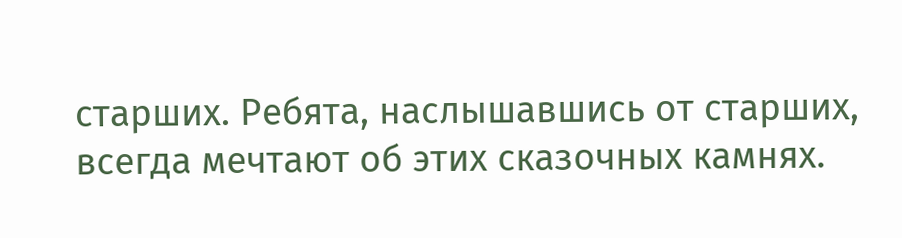старших. Ребята, наслышавшись от старших, всегда мечтают об этих сказочных камнях.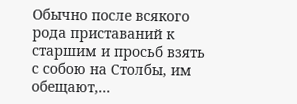Обычно после всякого рода приставаний к старшим и просьб взять с собою на Столбы, им обещают,...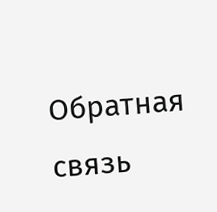Обратная связь